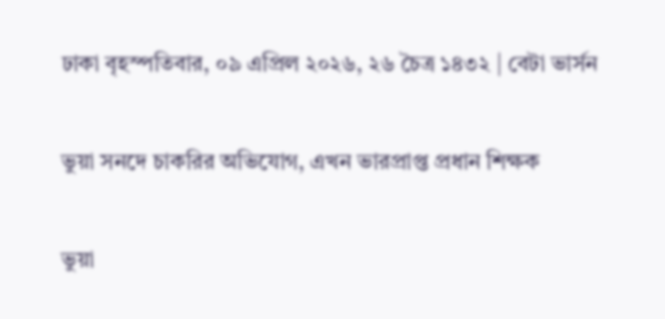ঢাকা বৃহস্পতিবার, ০৯ এপ্রিল ২০২৬, ২৬ চৈত্র ১৪৩২ | বেটা ভার্সন

ভুয়া সনদে চাকরির অভিযোগ, এখন ভারপ্রাপ্ত প্রধান শিক্ষক

ভুয়া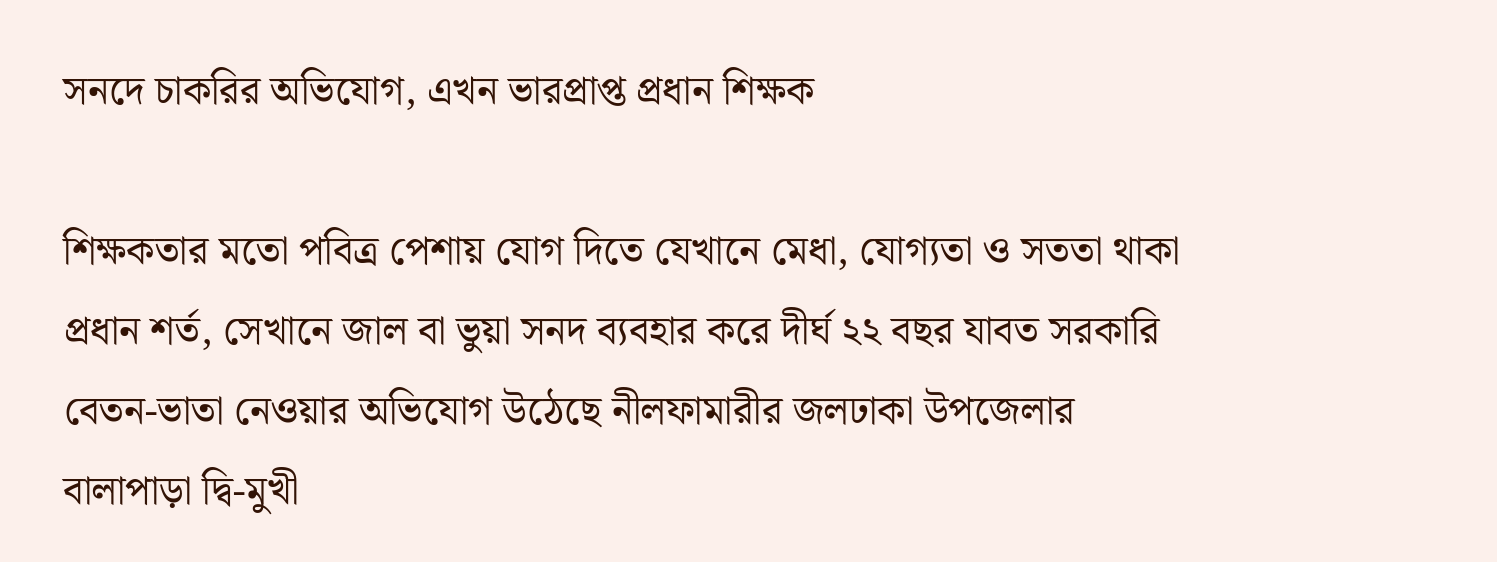সনদে চাকরির অভিযোগ, এখন ভারপ্রাপ্ত প্রধান শিক্ষক

শিক্ষকতার মতো পবিত্র পেশায় যোগ দিতে যেখানে মেধা, যোগ্যতা ও সততা থাকা প্রধান শর্ত, সেখানে জাল বা ভুয়া সনদ ব্যবহার করে দীর্ঘ ২২ বছর যাবত সরকারি বেতন-ভাতা নেওয়ার অভিযোগ উঠেছে নীলফামারীর জলঢাকা উপজেলার বালাপাড়া দ্বি-মুখী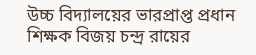উচ্চ বিদ্যালয়ের ভারপ্রাপ্ত প্রধান শিক্ষক বিজয় চন্দ্র রায়ের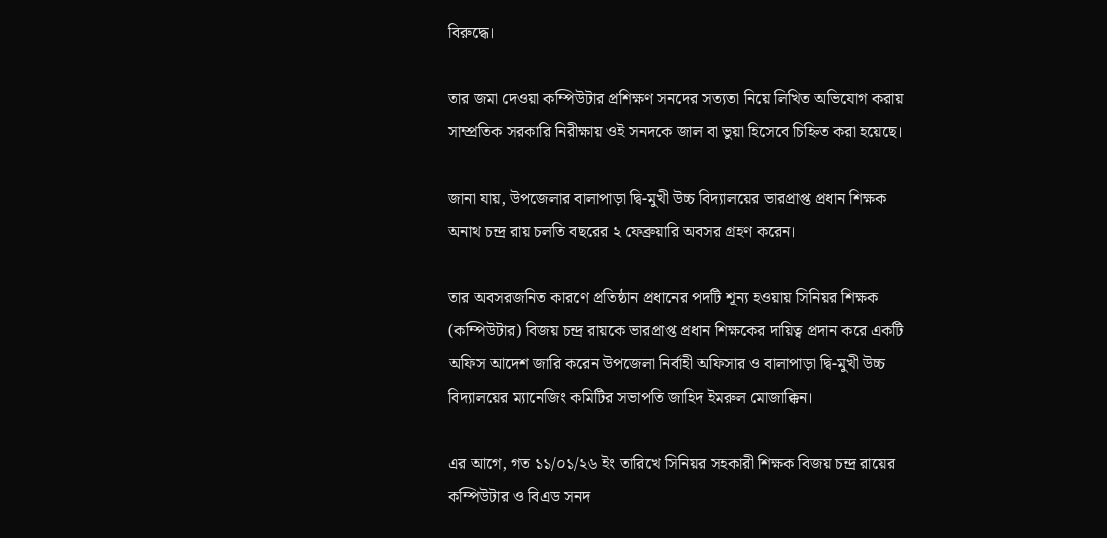বিরুদ্ধে।

তার জমা দেওয়া কম্পিউটার প্রশিক্ষণ সনদের সত্যতা নিয়ে লিখিত অভিযোগ করায় সাম্প্রতিক সরকারি নিরীক্ষায় ওই সনদকে জাল বা ভুয়া হিসেবে চিহ্নিত করা হয়েছে।

জানা যায়, উপজেলার বালাপাড়া দ্বি-মুখী উচ্চ বিদ্যালয়ের ভারপ্রাপ্ত প্রধান শিক্ষক অনাথ চন্দ্র রায় চলতি বছরের ২ ফেব্রুয়ারি অবসর গ্রহণ করেন।

তার অবসরজনিত কারণে প্রতিষ্ঠান প্রধানের পদটি শূন্য হওয়ায় সিনিয়র শিক্ষক (কম্পিউটার) বিজয় চন্দ্র রায়কে ভারপ্রাপ্ত প্রধান শিক্ষকের দায়িত্ব প্রদান করে একটি অফিস আদেশ জারি করেন উপজেলা নির্বাহী অফিসার ও বালাপাড়া দ্বি-মুখী উচ্চ বিদ্যালয়ের ম্যানেজিং কমিটির সভাপতি জাহিদ ইমরুল মোজাক্কিন।

এর আগে, গত ১১/০১/২৬ ইং তারিখে সিনিয়র সহকারী শিক্ষক বিজয় চন্দ্র রায়ের কম্পিউটার ও বিএড সনদ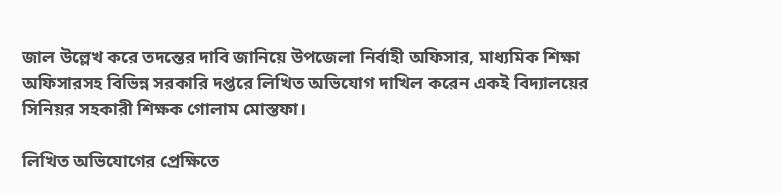জাল উল্লেখ করে তদন্তের দাবি জানিয়ে উপজেলা নির্বাহী অফিসার, মাধ্যমিক শিক্ষা অফিসারসহ বিভিন্ন সরকারি দপ্তরে লিখিত অভিযোগ দাখিল করেন একই বিদ্যালয়ের সিনিয়র সহকারী শিক্ষক গোলাম মোস্তফা।

লিখিত অভিযোগের প্রেক্ষিতে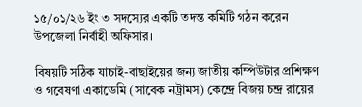১৫/০১/২৬ ইং ৩ সদস্যের একটি তদন্ত কমিটি গঠন করেন উপজেলা নির্বাহী অফিসার।

বিষয়টি সঠিক যাচাই-বাছাইয়ের জন্য জাতীয় কম্পিউটার প্রশিক্ষণ ও গবেষণা একাডেমি (সাবেক নট্রামস) কেন্দ্রে বিজয় চন্দ্র রায়ের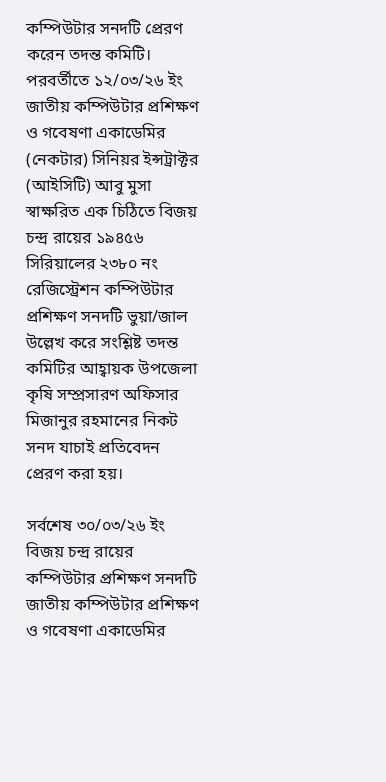কম্পিউটার সনদটি প্রেরণ করেন তদন্ত কমিটি। পরবর্তীতে ১২/০৩/২৬ ইং জাতীয় কম্পিউটার প্রশিক্ষণ ও গবেষণা একাডেমির (নেকটার) সিনিয়র ইন্সট্রাক্টর (আইসিটি) আবু মুসা স্বাক্ষরিত এক চিঠিতে বিজয় চন্দ্র রায়ের ১৯৪৫৬ সিরিয়ালের ২৩৮০ নং রেজিস্ট্রেশন কম্পিউটার প্রশিক্ষণ সনদটি ভুয়া/জাল উল্লেখ করে সংশ্লিষ্ট তদন্ত কমিটির আহ্বায়ক উপজেলা কৃষি সম্প্রসারণ অফিসার মিজানুর রহমানের নিকট সনদ যাচাই প্রতিবেদন প্রেরণ করা হয়।

সর্বশেষ ৩০/০৩/২৬ ইং বিজয় চন্দ্র রায়ের কম্পিউটার প্রশিক্ষণ সনদটি জাতীয় কম্পিউটার প্রশিক্ষণ ও গবেষণা একাডেমির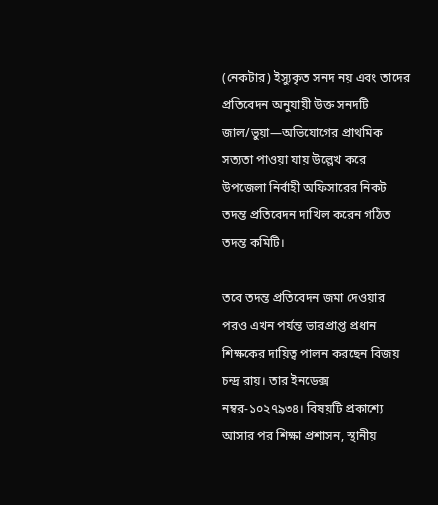(নেকটার) ইস্যুকৃত সনদ নয় এবং তাদের প্রতিবেদন অনুযায়ী উক্ত সনদটি জাল/ভুয়া—অভিযোগের প্রাথমিক সত্যতা পাওয়া যায় উল্লেখ করে উপজেলা নির্বাহী অফিসারের নিকট তদন্ত প্রতিবেদন দাখিল করেন গঠিত তদন্ত কমিটি।

তবে তদন্ত প্রতিবেদন জমা দেওয়ার পরও এখন পর্যন্ত ভারপ্রাপ্ত প্রধান শিক্ষকের দায়িত্ব পালন করছেন বিজয় চন্দ্র রায়। তার ইনডেক্স নম্বর-১০২৭৯৩৪। বিষয়টি প্রকাশ্যে আসার পর শিক্ষা প্রশাসন, স্থানীয়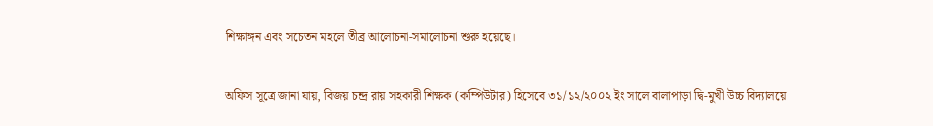শিক্ষাঙ্গন এবং সচেতন মহলে তীব্র আলোচনা-সমালোচনা শুরু হয়েছে।

অফিস সূত্রে জানা যায়, বিজয় চন্দ্র রায় সহকারী শিক্ষক (কম্পিউটার) হিসেবে ৩১/১২/২০০২ ইং সালে বালাপাড়া দ্বি-মুখী উচ্চ বিদ্যালয়ে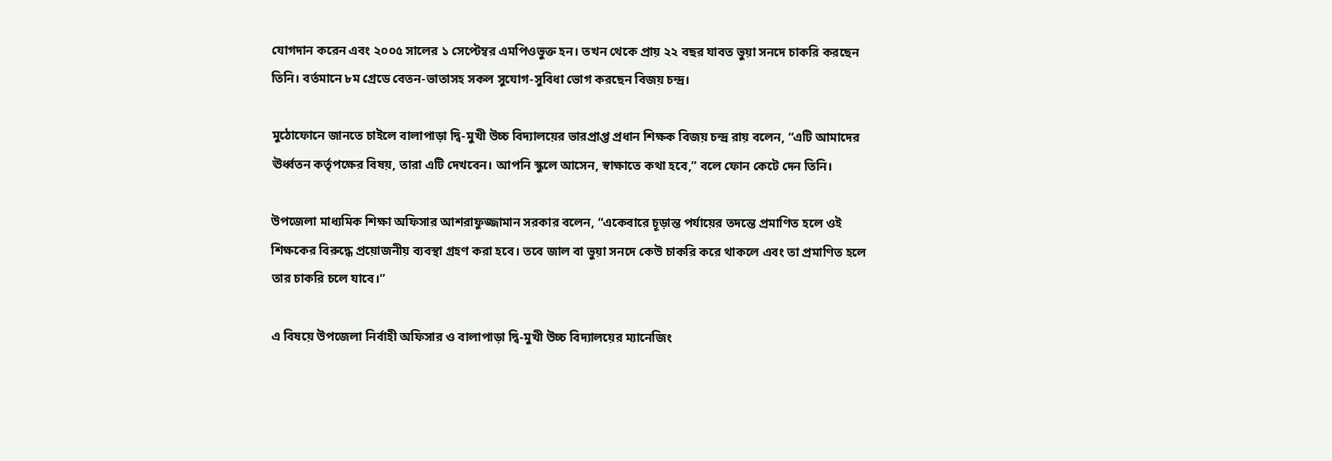যোগদান করেন এবং ২০০৫ সালের ১ সেপ্টেম্বর এমপিওভুক্ত হন। তখন থেকে প্রায় ২২ বছর যাবত ভুয়া সনদে চাকরি করছেন তিনি। বর্তমানে ৮ম গ্রেডে বেতন-ভাতাসহ সকল সুযোগ-সুবিধা ভোগ করছেন বিজয় চন্দ্র।

মুঠোফোনে জানতে চাইলে বালাপাড়া দ্বি-মুখী উচ্চ বিদ্যালয়ের ভারপ্রাপ্ত প্রধান শিক্ষক বিজয় চন্দ্র রায় বলেন, “এটি আমাদের ঊর্ধ্বতন কর্তৃপক্ষের বিষয়, তারা এটি দেখবেন। আপনি স্কুলে আসেন, স্বাক্ষাতে কথা হবে,” বলে ফোন কেটে দেন তিনি।

উপজেলা মাধ্যমিক শিক্ষা অফিসার আশরাফুজ্জামান সরকার বলেন, “একেবারে চূড়ান্ত পর্যায়ের তদন্তে প্রমাণিত হলে ওই শিক্ষকের বিরুদ্ধে প্রয়োজনীয় ব্যবস্থা গ্রহণ করা হবে। তবে জাল বা ভুয়া সনদে কেউ চাকরি করে থাকলে এবং তা প্রমাণিত হলে তার চাকরি চলে যাবে।”

এ বিষয়ে উপজেলা নির্বাহী অফিসার ও বালাপাড়া দ্বি-মুখী উচ্চ বিদ্যালয়ের ম্যানেজিং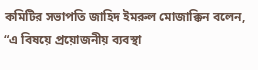কমিটির সভাপতি জাহিদ ইমরুল মোজাক্কিন বলেন, “এ বিষয়ে প্রয়োজনীয় ব্যবস্থা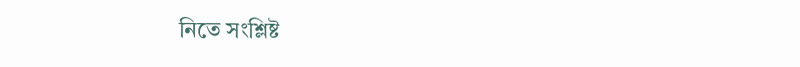নিতে সংশ্লিষ্ট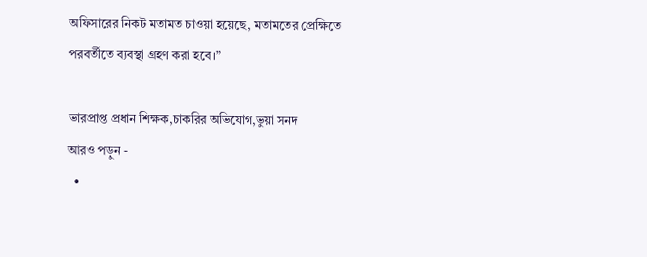অফিসারের নিকট মতামত চাওয়া হয়েছে, মতামতের প্রেক্ষিতে পরবর্তীতে ব্যবস্থা গ্রহণ করা হবে।”

ভারপ্রাপ্ত প্রধান শিক্ষক,চাকরির অভিযোগ,ভুয়া সনদ
আরও পড়ুন -
  •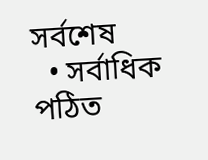সর্বশেষ
  • সর্বাধিক পঠিত